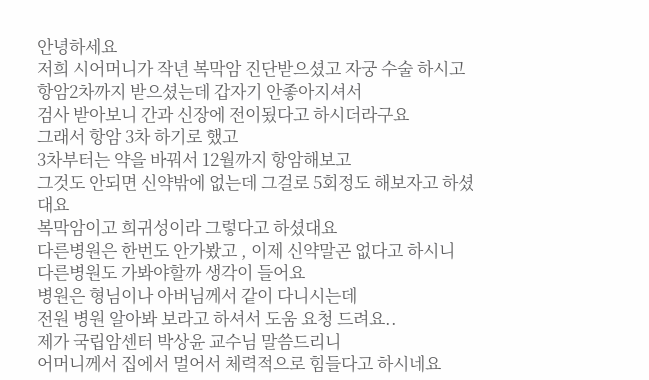안녕하세요
저희 시어머니가 작년 복막암 진단받으셨고 자궁 수술 하시고
항암2차까지 받으셨는데 갑자기 안좋아지셔서
검사 받아보니 간과 신장에 전이됬다고 하시더라구요
그래서 항암 3차 하기로 했고
3차부터는 약을 바꿔서 12월까지 항암해보고
그것도 안되면 신약밖에 없는데 그걸로 5회정도 해보자고 하셨대요
복막암이고 희귀성이라 그렇다고 하셨대요
다른병원은 한번도 안가봤고 , 이제 신약말곤 없다고 하시니
다른병원도 가봐야할까 생각이 들어요
병원은 형님이나 아버님께서 같이 다니시는데
전원 병원 알아봐 보라고 하셔서 도움 요청 드려요..
제가 국립암센터 박상윤 교수님 말씀드리니
어머니께서 집에서 멀어서 체력적으로 힘들다고 하시네요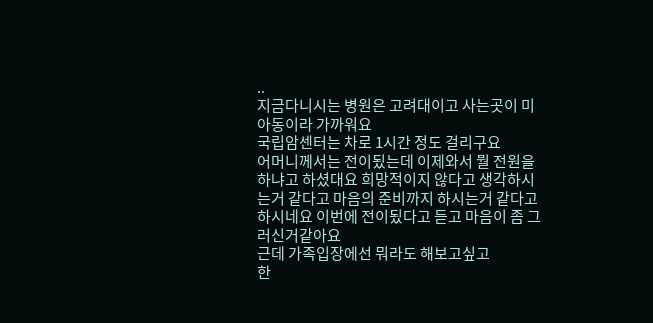..
지금다니시는 병원은 고려대이고 사는곳이 미아동이라 가까워요
국립암센터는 차로 1시간 정도 걸리구요
어머니께서는 전이됬는데 이제와서 뭘 전원을 하냐고 하셨대요 희망적이지 않다고 생각하시는거 같다고 마음의 준비까지 하시는거 같다고 하시네요 이번에 전이됬다고 듣고 마음이 좀 그러신거같아요
근데 가족입장에선 뭐라도 해보고싶고
한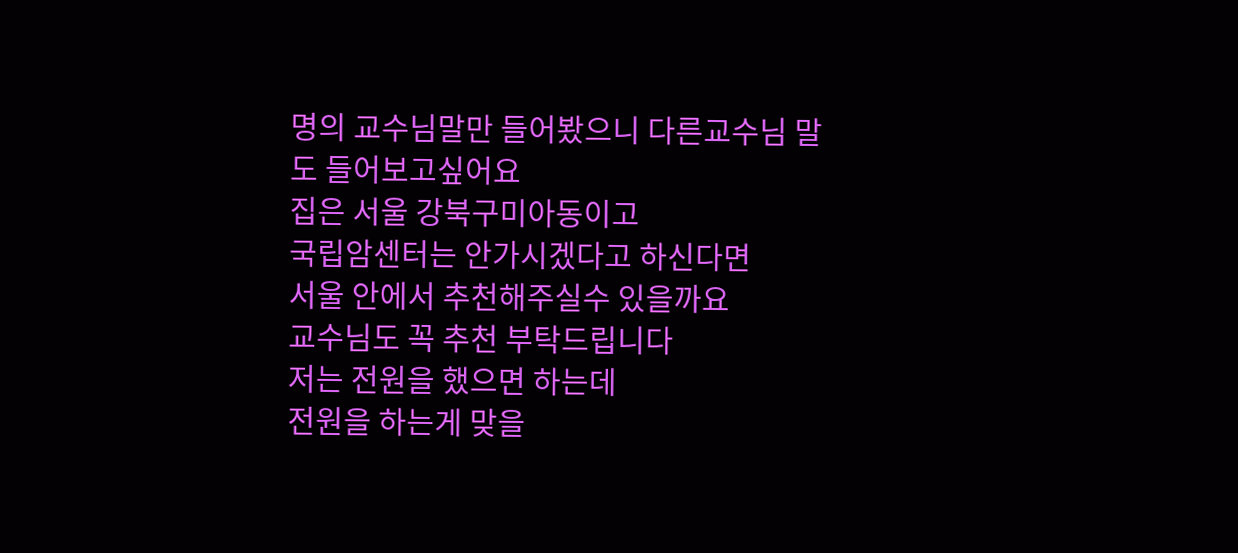명의 교수님말만 들어봤으니 다른교수님 말도 들어보고싶어요
집은 서울 강북구미아동이고
국립암센터는 안가시겠다고 하신다면
서울 안에서 추천해주실수 있을까요
교수님도 꼭 추천 부탁드립니다
저는 전원을 했으면 하는데
전원을 하는게 맞을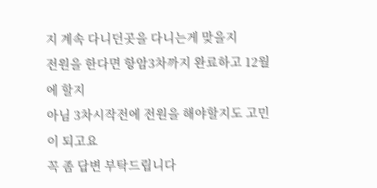지 계속 다니던곳을 다니는게 맞을지
전원을 한다면 항암3차까지 완료하고 12월에 할지
아님 3차시작전에 전원을 해야할지도 고민이 되고요
꼭 좀 답변 부탁드립니다